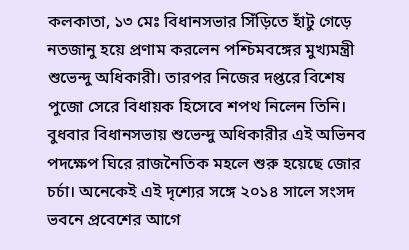কলকাতা, ১৩ মেঃ বিধানসভার সিঁড়িতে হাঁটু গেড়ে নতজানু হয়ে প্রণাম করলেন পশ্চিমবঙ্গের মুখ্যমন্ত্রী শুভেন্দু অধিকারী। তারপর নিজের দপ্তরে বিশেষ পুজো সেরে বিধায়ক হিসেবে শপথ নিলেন তিনি। বুধবার বিধানসভায় শুভেন্দু অধিকারীর এই অভিনব পদক্ষেপ ঘিরে রাজনৈতিক মহলে শুরু হয়েছে জোর চর্চা। অনেকেই এই দৃশ্যের সঙ্গে ২০১৪ সালে সংসদ ভবনে প্রবেশের আগে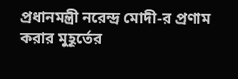প্রধানমন্ত্রী নরেন্দ্র মোদী-র প্রণাম করার মুহূর্তের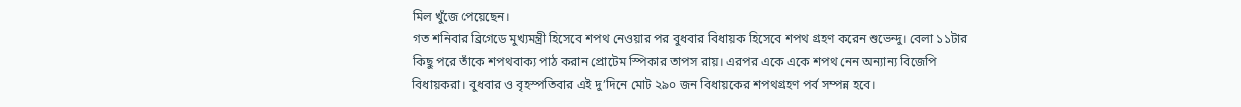মিল খুঁজে পেয়েছেন।
গত শনিবার ব্রিগেডে মুখ্যমন্ত্রী হিসেবে শপথ নেওয়ার পর বুধবার বিধায়ক হিসেবে শপথ গ্রহণ করেন শুভেন্দু। বেলা ১১টার কিছু পরে তাঁকে শপথবাক্য পাঠ করান প্রোটেম স্পিকার তাপস রায়। এরপর একে একে শপথ নেন অন্যান্য বিজেপি বিধায়করা। বুধবার ও বৃহস্পতিবার এই দু’দিনে মোট ২৯০ জন বিধায়কের শপথগ্রহণ পর্ব সম্পন্ন হবে।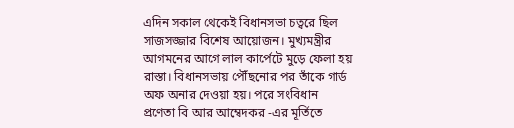এদিন সকাল থেকেই বিধানসভা চত্বরে ছিল সাজসজ্জার বিশেষ আয়োজন। মুখ্যমন্ত্রীর আগমনের আগে লাল কার্পেটে মুড়ে ফেলা হয় রাস্তা। বিধানসভায় পৌঁছনোর পর তাঁকে গার্ড অফ অনার দেওয়া হয়। পরে সংবিধান প্রণেতা বি আর আম্বেদকর -এর মূর্তিতে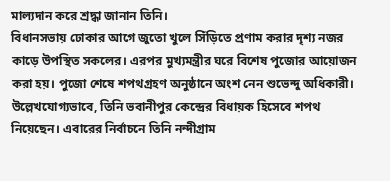মাল্যদান করে শ্রদ্ধা জানান তিনি।
বিধানসভায় ঢোকার আগে জুতো খুলে সিঁড়িতে প্রণাম করার দৃশ্য নজর কাড়ে উপস্থিত সকলের। এরপর মুখ্যমন্ত্রীর ঘরে বিশেষ পুজোর আয়োজন করা হয়। পুজো শেষে শপথগ্রহণ অনুষ্ঠানে অংশ নেন শুভেন্দু অধিকারী।
উল্লেখযোগ্যভাবে, তিনি ভবানীপুর কেন্দ্রের বিধায়ক হিসেবে শপথ নিয়েছেন। এবারের নির্বাচনে তিনি নন্দীগ্রাম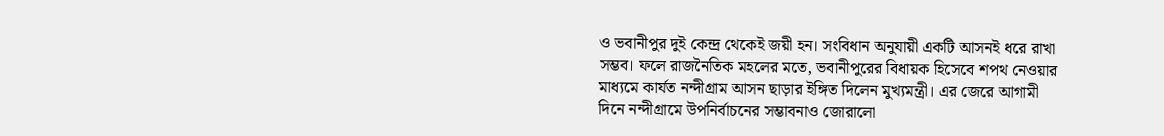ও ভবানীপুর দুই কেন্দ্র থেকেই জয়ী হন। সংবিধান অনুযায়ী একটি আসনই ধরে রাখা সম্ভব। ফলে রাজনৈতিক মহলের মতে, ভবানীপুরের বিধায়ক হিসেবে শপথ নেওয়ার মাধ্যমে কার্যত নন্দীগ্রাম আসন ছাড়ার ইঙ্গিত দিলেন মুখ্যমন্ত্রী। এর জেরে আগামী দিনে নন্দীগ্রামে উপনির্বাচনের সম্ভাবনাও জোরালো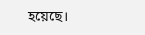হয়েছে।